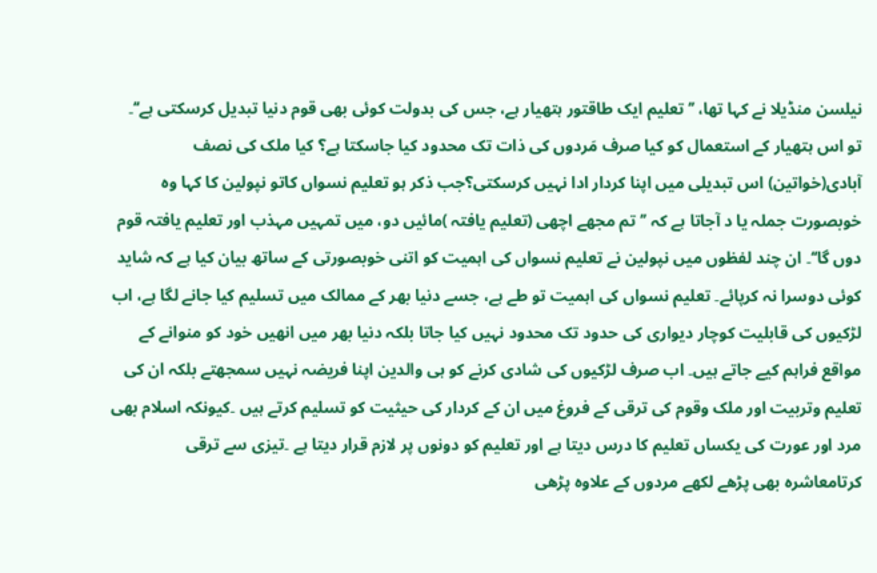نیلسن منڈیلا نے کہا تھا، ’’تعلیم ایک طاقتور ہتھیار ہے، جس کی بدولت کوئی بھی قوم دنیا تبدیل کرسکتی ہے‘‘۔ تو اس ہتھیار کے استعمال کو کیا صرف مَردوں کی ذات تک محدود کیا جاسکتا ہے؟ کیا ملک کی نصف آبادی(خواتین) اس تبدیلی میں اپنا کردار ادا نہیں کرسکتی؟جب ذکر ہو تعلیم نسواں کاتو نپولین کا کہا وہ خوبصورت جملہ یا د آجاتا ہے کہ ’’تم مجھے اچھی (تعلیم یافتہ )مائیں دو، میں تمہیں مہذب اور تعلیم یافتہ قوم دوں گا‘‘۔ ان چند لفظوں میں نپولین نے تعلیم نسواں کی اہمیت کو اتنی خوبصورتی کے ساتھ بیان کیا ہے کہ شاید کوئی دوسرا نہ کرپائے۔ تعلیم نسواں کی اہمیت تو طے ہے، جسے دنیا بھر کے ممالک میں تسلیم کیا جانے لگا ہے، اب لڑکیوں کی قابلیت کوچار دیواری کی حدود تک محدود نہیں کیا جاتا بلکہ دنیا بھر میں انھیں خود کو منوانے کے مواقع فراہم کیے جاتے ہیں۔ اب صرف لڑکیوں کی شادی کرنے کو ہی والدین اپنا فریضہ نہیں سمجھتے بلکہ ان کی تعلیم وتربیت اور ملک وقوم کی ترقی کے فروغ میں ان کے کردار کی حیثیت کو تسلیم کرتے ہیں ۔کیونکہ اسلام بھی مرد اور عورت کی یکساں تعلیم کا درس دیتا ہے اور تعلیم کو دونوں پر لازم قرار دیتا ہے ۔تیزی سے ترقی کرتامعاشرہ بھی پڑھے لکھے مردوں کے علاوہ پڑھی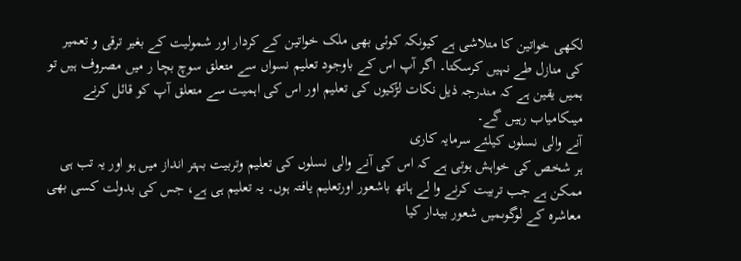لکھی خواتین کا متلاشی ہے کیونکہ کوئی بھی ملک خواتین کے کردار اور شمولیت کے بغیر ترقی و تعمیر کی منازل طے نہیں کرسکتا۔ اگر آپ اس کے باوجود تعلیم نسواں سے متعلق سوچ بچا ر میں مصروف ہیں تو ہمیں یقین ہے کہ مندرجہ ذیل نکات لڑکیوں کی تعلیم اور اس کی اہمیت سے متعلق آپ کو قائل کرنے میںکامیاب رہیں گے۔
آنے والی نسلوں کیلئے سرمایہ کاری
ہر شخص کی خواہش ہوتی ہے کہ اس کی آنے والی نسلوں کی تعلیم وتربیت بہتر انداز میں ہو اور یہ تب ہی ممکن ہے جب تربیت کرنے وا لے ہاتھ باشعور اورتعلیم یافتہ ہوں۔ یہ تعلیم ہی ہے، جس کی بدولت کسی بھی معاشرہ کے لوگوںمیں شعور بیدار کیا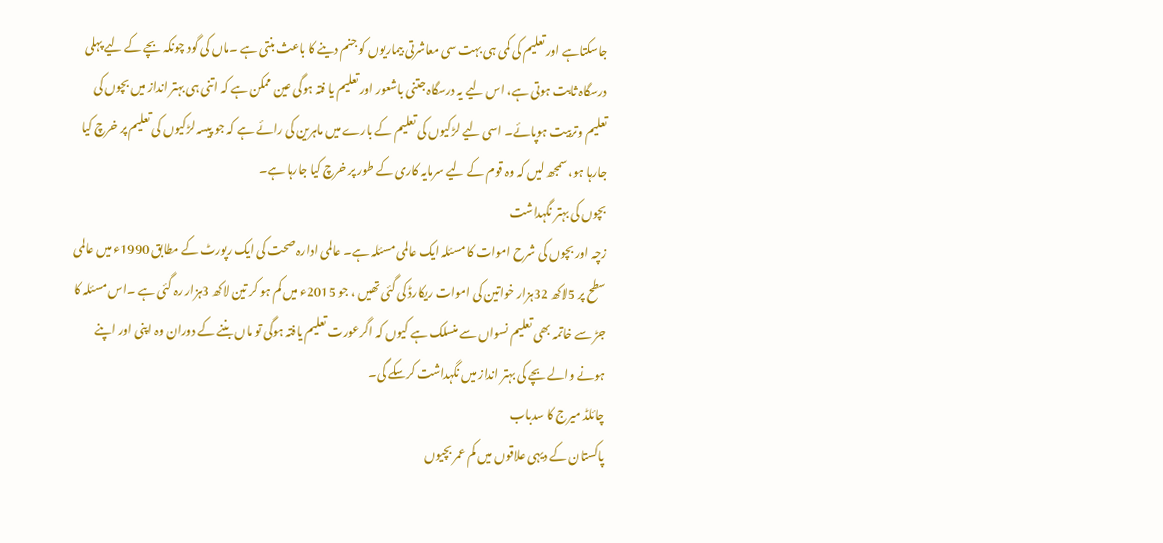جاسکتاہے اور تعلیم کی کمی ہی بہت سی معاشرتی بیماریوں کو جنم دینے کا باعث بنتی ہے ۔ماں کی گود چونکہ بچے کے لیے پہلی درسگاہ ثابت ہوتی ہے، اس لیے یہ درسگاہ جتنی باشعور اور تعلیم یا فتہ ہوگی عین ممکن ہے کہ اتنی ہی بہتر انداز میں بچوں کی تعلیم وتربیت ہوپائے۔ اسی لیے لڑکیوں کی تعلیم کے بارے میں ماہرین کی رائے ہے کہ جو پیسہ لڑکیوں کی تعلیم پر خرچ کیا جارہا ہو، سمجھ لیں کہ وہ قوم کے لیے سرمایہ کاری کے طور پر خرچ کیا جارہا ہے۔
بچوں کی بہتر نگہداشت
زچہ اور بچوں کی شرح اموات کا مسئلہ ایک عالمی مسئلہ ہے۔ عالمی ادارہ صحت کی ایک رپورٹ کے مطابق 1990ء میں عالمی سطح پر 5لاکھ 32ہزار خواتین کی اموات ریکارڈ کی گئی تھیں ، جو 2015ء میں کم ہو کر تین لاکھ 3ہزار رہ گئی ہے ۔اس مسئلہ کا جڑ سے خاتمہ بھی تعلیم نسواں سے منسلک ہے کیوں کہ اگرعورت تعلیم یافتہ ہوگی تو ماں بننے کے دوران وہ اپنی اور اپنے ہونے والے بچے کی بہتر انداز میں نگہداشت کرسکے گی۔
چائلڈ میرج کا سدباب
پاکستان کے دیہی علاقوں میں کم عمر بچیوں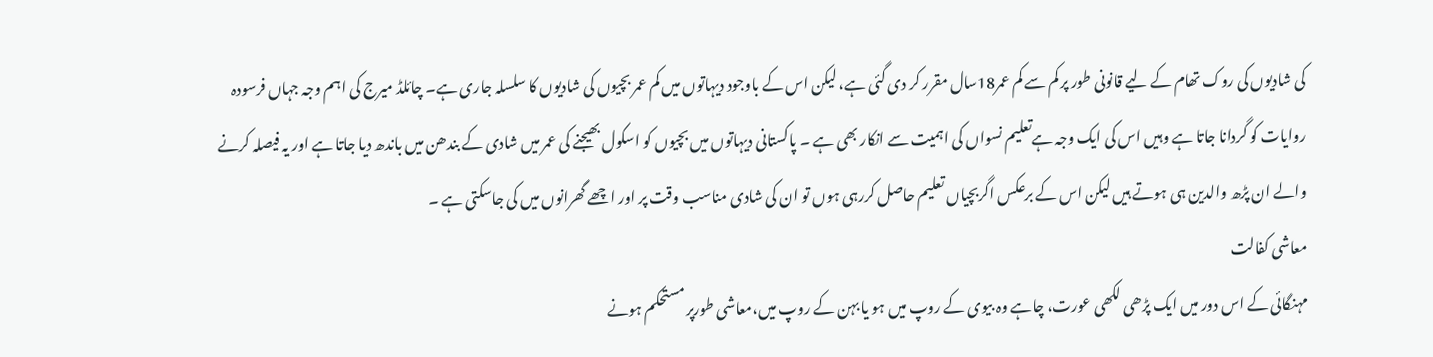کی شادیوں کی روک تھام کے لیے قانونی طور پر کم سے کم عمر18سال مقرر کر دی گئی ہے، لیکن اس کے باوجود دیہاتوں میں کم عمر بچیوں کی شادیوں کا سلسلہ جاری ہے۔ چائلڈ میرج کی اہم وجہ جہاں فرسودہ روایات کو گردانا جاتا ہے وہیں اس کی ایک وجہ ہےتعلیم نسواں کی اہمیت سے انکار بھی ہے ۔ پاکستانی دیہاتوں میں بچیوں کو اسکول بھیجنے کی عمر میں شادی کے بندھن میں باندھ دیا جاتا ہے اور یہ فیصلہ کرنے والے ان پڑھ والدین ہی ہوتے ہیں لیکن اس کے برعکس اگربچیاں تعلیم حاصل کررہی ہوں تو ان کی شادی مناسب وقت پر اور اچھے گھرانوں میں کی جاسکتی ہے ۔
معاشی کفالت
مہنگائی کے اس دور میں ایک پڑھی لکھی عورت، چاہے وہ بیوی کے روپ میں ہو یا بہن کے روپ میں،معاشی طورپر مستحکم ہونے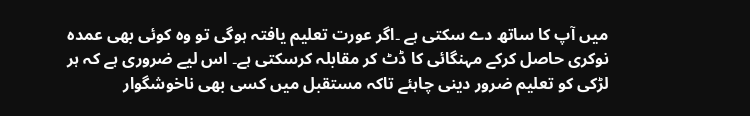میں آپ کا ساتھ دے سکتی ہے ۔اگر عورت تعلیم یافتہ ہوگی تو وہ کوئی بھی عمدہ نوکری حاصل کرکے مہنگائی کا ڈٹ کر مقابلہ کرسکتی ہے۔ اس لیے ضروری ہے کہ ہر لڑکی کو تعلیم ضرور دینی چاہئے تاکہ مستقبل میں کسی بھی ناخوشگوار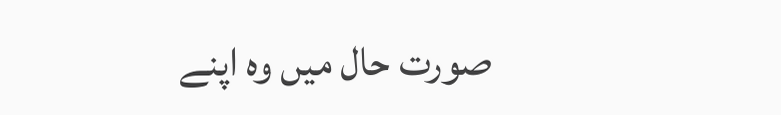صورت حال میں وہ اپنے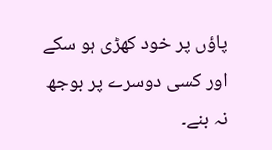پاؤں پر خود کھڑی ہو سکے اور کسی دوسرے پر بوجھ نہ بنے۔